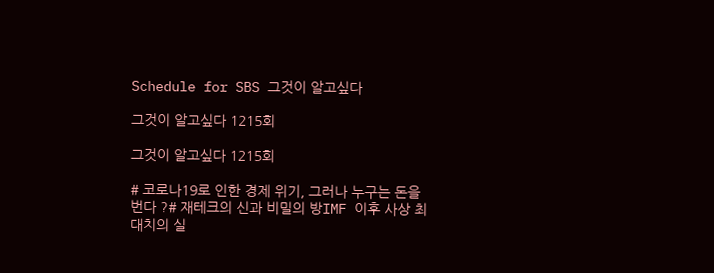Schedule for SBS 그것이 알고싶다

그것이 알고싶다 1215회

그것이 알고싶다 1215회

# 코로나19로 인한 경제 위기, 그러나 누구는 돈을 번다 ?# 재테크의 신과 비밀의 방IMF 이후 사상 최대치의 실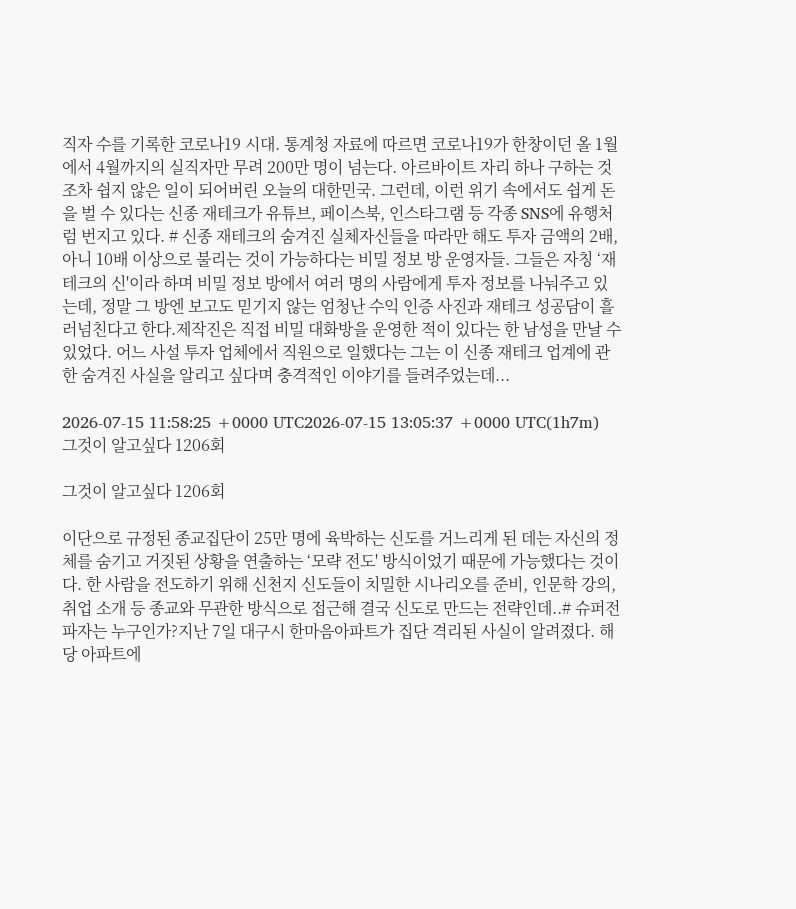직자 수를 기록한 코로나19 시대. 통계청 자료에 따르면 코로나19가 한창이던 올 1월에서 4월까지의 실직자만 무려 200만 명이 넘는다. 아르바이트 자리 하나 구하는 것조차 쉽지 않은 일이 되어버린 오늘의 대한민국. 그런데, 이런 위기 속에서도 쉽게 돈을 벌 수 있다는 신종 재테크가 유튜브, 페이스북, 인스타그램 등 각종 SNS에 유행처럼 번지고 있다. # 신종 재테크의 숨겨진 실체자신들을 따라만 해도 투자 금액의 2배, 아니 10배 이상으로 불리는 것이 가능하다는 비밀 정보 방 운영자들. 그들은 자칭 ‘재테크의 신'이라 하며 비밀 정보 방에서 여러 명의 사람에게 투자 정보를 나눠주고 있는데, 정말 그 방엔 보고도 믿기지 않는 엄청난 수익 인증 사진과 재테크 성공담이 흘러넘친다고 한다.제작진은 직접 비밀 대화방을 운영한 적이 있다는 한 남성을 만날 수 있었다. 어느 사설 투자 업체에서 직원으로 일했다는 그는 이 신종 재테크 업계에 관한 숨겨진 사실을 알리고 싶다며 충격적인 이야기를 들려주었는데...

2026-07-15 11:58:25 +0000 UTC2026-07-15 13:05:37 +0000 UTC(1h7m)
그것이 알고싶다 1206회

그것이 알고싶다 1206회

이단으로 규정된 종교집단이 25만 명에 육박하는 신도를 거느리게 된 데는 자신의 정체를 숨기고 거짓된 상황을 연출하는 ‘모략 전도' 방식이었기 때문에 가능했다는 것이다. 한 사람을 전도하기 위해 신천지 신도들이 치밀한 시나리오를 준비, 인문학 강의, 취업 소개 등 종교와 무관한 방식으로 접근해 결국 신도로 만드는 전략인데..# 슈퍼전파자는 누구인가?지난 7일 대구시 한마음아파트가 집단 격리된 사실이 알려졌다. 해당 아파트에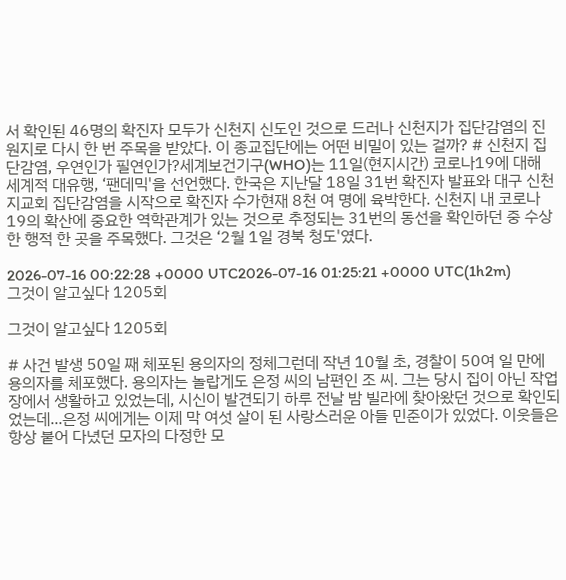서 확인된 46명의 확진자 모두가 신천지 신도인 것으로 드러나 신천지가 집단감염의 진원지로 다시 한 번 주목을 받았다. 이 종교집단에는 어떤 비밀이 있는 걸까? # 신천지 집단감염, 우연인가 필연인가?세계보건기구(WHO)는 11일(현지시간) 코로나19에 대해 세계적 대유행, ‘팬데믹'을 선언했다. 한국은 지난달 18일 31번 확진자 발표와 대구 신천지교회 집단감염을 시작으로 확진자 수가현재 8천 여 명에 육박한다. 신천지 내 코로나19의 확산에 중요한 역학관계가 있는 것으로 추정되는 31번의 동선을 확인하던 중 수상한 행적 한 곳을 주목했다. 그것은 ‘2월 1일 경북 청도'였다.

2026-07-16 00:22:28 +0000 UTC2026-07-16 01:25:21 +0000 UTC(1h2m)
그것이 알고싶다 1205회

그것이 알고싶다 1205회

# 사건 발생 50일 째 체포된 용의자의 정체그런데 작년 10월 초, 경찰이 50여 일 만에 용의자를 체포했다. 용의자는 놀랍게도 은정 씨의 남편인 조 씨. 그는 당시 집이 아닌 작업장에서 생활하고 있었는데, 시신이 발견되기 하루 전날 밤 빌라에 찾아왔던 것으로 확인되었는데...은정 씨에게는 이제 막 여섯 살이 된 사랑스러운 아들 민준이가 있었다. 이웃들은 항상 붙어 다녔던 모자의 다정한 모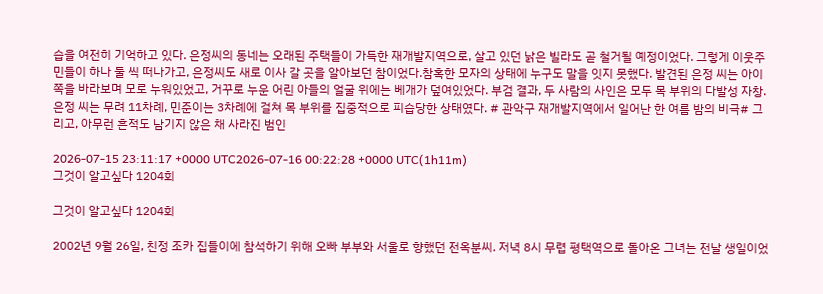습을 여전히 기억하고 있다. 은정씨의 동네는 오래된 주택들이 가득한 재개발지역으로, 살고 있던 낡은 빌라도 곧 철거될 예정이었다. 그렇게 이웃주민들이 하나 둘 씩 떠나가고, 은정씨도 새로 이사 갈 곳을 알아보던 참이었다.참혹한 모자의 상태에 누구도 말을 잇지 못했다. 발견된 은정 씨는 아이 쪽을 바라보며 모로 누워있었고, 거꾸로 누운 어린 아들의 얼굴 위에는 베개가 덮여있었다. 부검 결과, 두 사람의 사인은 모두 목 부위의 다발성 자창. 은정 씨는 무려 11차례, 민준이는 3차례에 걸쳐 목 부위를 집중적으로 피습당한 상태였다. # 관악구 재개발지역에서 일어난 한 여름 밤의 비극# 그리고, 아무런 흔적도 남기지 않은 채 사라진 범인

2026-07-15 23:11:17 +0000 UTC2026-07-16 00:22:28 +0000 UTC(1h11m)
그것이 알고싶다 1204회

그것이 알고싶다 1204회

2002년 9월 26일, 친정 조카 집들이에 참석하기 위해 오빠 부부와 서울로 향했던 전옥분씨. 저녁 8시 무렵 평택역으로 돌아온 그녀는 전날 생일이었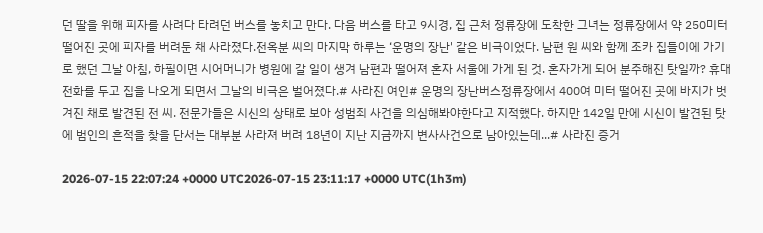던 딸을 위해 피자를 사려다 타려던 버스를 놓치고 만다. 다음 버스를 타고 9시경, 집 근처 정류장에 도착한 그녀는 정류장에서 약 250미터 떨어진 곳에 피자를 버려둔 채 사라졌다.전옥분 씨의 마지막 하루는 ‘운명의 장난' 같은 비극이었다. 남편 원 씨와 함께 조카 집들이에 가기로 했던 그날 아침, 하필이면 시어머니가 병원에 갈 일이 생겨 남편과 떨어져 혼자 서울에 가게 된 것. 혼자가게 되어 분주해진 탓일까? 휴대전화를 두고 집을 나오게 되면서 그날의 비극은 벌어졌다.# 사라진 여인# 운명의 장난버스정류장에서 400여 미터 떨어진 곳에 바지가 벗겨진 채로 발견된 전 씨. 전문가들은 시신의 상태로 보아 성범죄 사건을 의심해봐야한다고 지적했다. 하지만 142일 만에 시신이 발견된 탓에 범인의 흔적을 찾을 단서는 대부분 사라져 버려 18년이 지난 지금까지 변사사건으로 남아있는데...# 사라진 증거

2026-07-15 22:07:24 +0000 UTC2026-07-15 23:11:17 +0000 UTC(1h3m)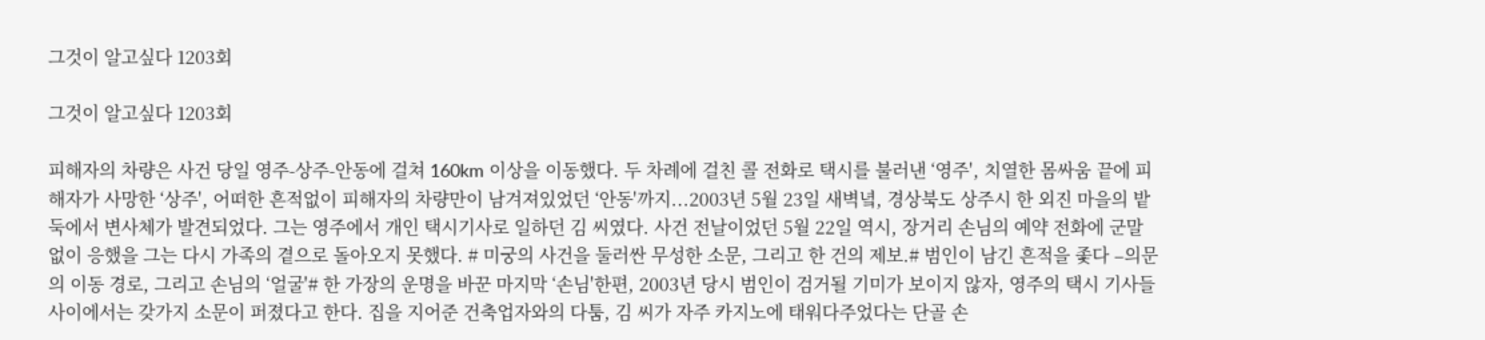그것이 알고싶다 1203회

그것이 알고싶다 1203회

피해자의 차량은 사건 당일 영주-상주-안동에 걸쳐 160km 이상을 이동했다. 두 차례에 걸친 콜 전화로 택시를 불러낸 ‘영주', 치열한 몸싸움 끝에 피해자가 사망한 ‘상주', 어떠한 흔적없이 피해자의 차량만이 남겨져있었던 ‘안동'까지...2003년 5월 23일 새벽녘, 경상북도 상주시 한 외진 마을의 밭둑에서 변사체가 발견되었다. 그는 영주에서 개인 택시기사로 일하던 김 씨였다. 사건 전날이었던 5월 22일 역시, 장거리 손님의 예약 전화에 군말 없이 응했을 그는 다시 가족의 곁으로 돌아오지 못했다. # 미궁의 사건을 둘러싼 무성한 소문, 그리고 한 건의 제보.# 범인이 남긴 흔적을 좇다 –의문의 이동 경로, 그리고 손님의 ‘얼굴'# 한 가장의 운명을 바꾼 마지막 ‘손님'한편, 2003년 당시 범인이 검거될 기미가 보이지 않자, 영주의 택시 기사들 사이에서는 갖가지 소문이 퍼졌다고 한다. 집을 지어준 건축업자와의 다툼, 김 씨가 자주 카지노에 태워다주었다는 단골 손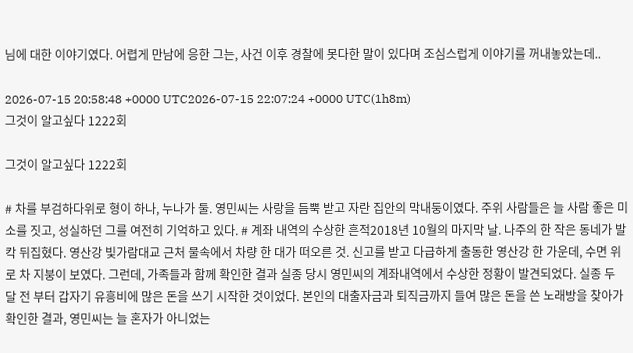님에 대한 이야기였다. 어렵게 만남에 응한 그는, 사건 이후 경찰에 못다한 말이 있다며 조심스럽게 이야기를 꺼내놓았는데..

2026-07-15 20:58:48 +0000 UTC2026-07-15 22:07:24 +0000 UTC(1h8m)
그것이 알고싶다 1222회

그것이 알고싶다 1222회

# 차를 부검하다위로 형이 하나, 누나가 둘. 영민씨는 사랑을 듬뿍 받고 자란 집안의 막내둥이였다. 주위 사람들은 늘 사람 좋은 미소를 짓고, 성실하던 그를 여전히 기억하고 있다. # 계좌 내역의 수상한 흔적2018년 10월의 마지막 날. 나주의 한 작은 동네가 발칵 뒤집혔다. 영산강 빛가람대교 근처 물속에서 차량 한 대가 떠오른 것. 신고를 받고 다급하게 출동한 영산강 한 가운데, 수면 위로 차 지붕이 보였다. 그런데, 가족들과 함께 확인한 결과 실종 당시 영민씨의 계좌내역에서 수상한 정황이 발견되었다. 실종 두 달 전 부터 갑자기 유흥비에 많은 돈을 쓰기 시작한 것이었다. 본인의 대출자금과 퇴직금까지 들여 많은 돈을 쓴 노래방을 찾아가 확인한 결과, 영민씨는 늘 혼자가 아니었는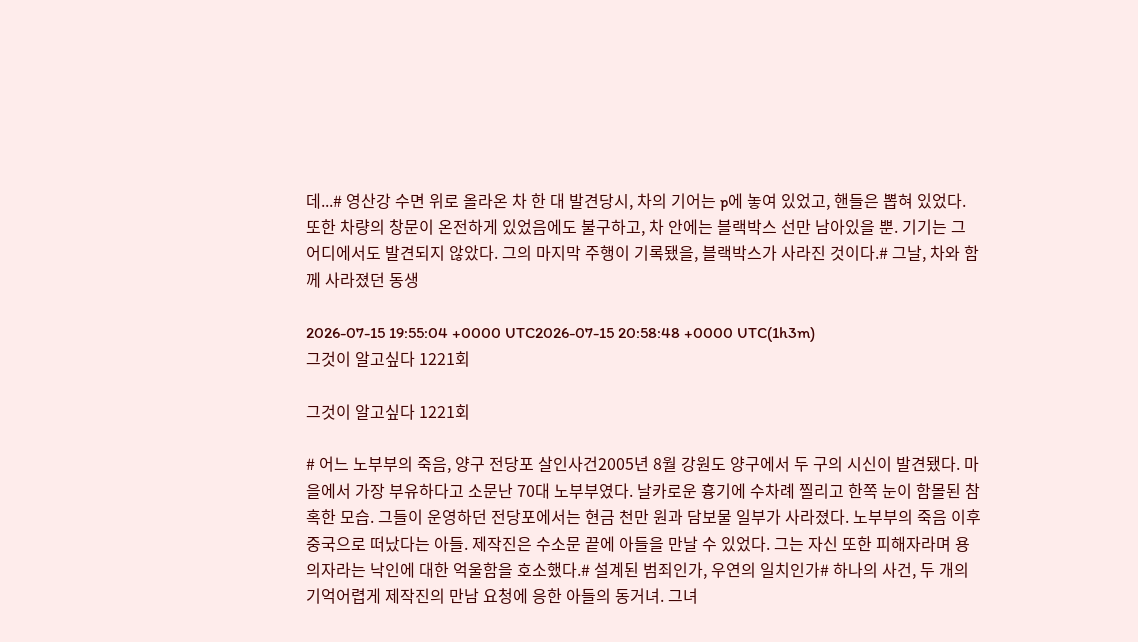데...# 영산강 수면 위로 올라온 차 한 대 발견당시, 차의 기어는 p에 놓여 있었고, 핸들은 뽑혀 있었다. 또한 차량의 창문이 온전하게 있었음에도 불구하고, 차 안에는 블랙박스 선만 남아있을 뿐. 기기는 그 어디에서도 발견되지 않았다. 그의 마지막 주행이 기록됐을, 블랙박스가 사라진 것이다.# 그날, 차와 함께 사라졌던 동생

2026-07-15 19:55:04 +0000 UTC2026-07-15 20:58:48 +0000 UTC(1h3m)
그것이 알고싶다 1221회

그것이 알고싶다 1221회

# 어느 노부부의 죽음, 양구 전당포 살인사건2005년 8월 강원도 양구에서 두 구의 시신이 발견됐다. 마을에서 가장 부유하다고 소문난 70대 노부부였다. 날카로운 흉기에 수차례 찔리고 한쪽 눈이 함몰된 참혹한 모습. 그들이 운영하던 전당포에서는 현금 천만 원과 담보물 일부가 사라졌다. 노부부의 죽음 이후 중국으로 떠났다는 아들. 제작진은 수소문 끝에 아들을 만날 수 있었다. 그는 자신 또한 피해자라며 용의자라는 낙인에 대한 억울함을 호소했다.# 설계된 범죄인가, 우연의 일치인가# 하나의 사건, 두 개의 기억어렵게 제작진의 만남 요청에 응한 아들의 동거녀. 그녀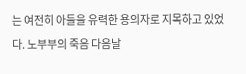는 여전히 아들을 유력한 용의자로 지목하고 있었다. 노부부의 죽음 다음날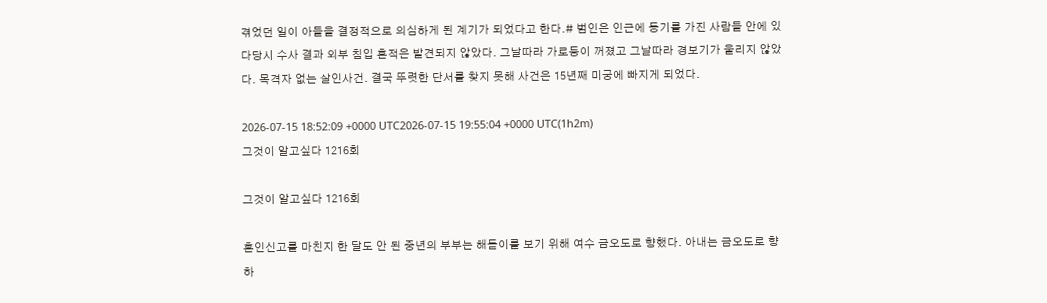겪었던 일이 아들을 결정적으로 의심하게 된 계기가 되었다고 한다.# 범인은 인근에 동기를 가진 사람들 안에 있다당시 수사 결과 외부 침입 흔적은 발견되지 않았다. 그날따라 가로등이 꺼졌고 그날따라 경보기가 울리지 않았다. 목격자 없는 살인사건. 결국 뚜렷한 단서를 찾지 못해 사건은 15년째 미궁에 빠지게 되었다.

2026-07-15 18:52:09 +0000 UTC2026-07-15 19:55:04 +0000 UTC(1h2m)
그것이 알고싶다 1216회

그것이 알고싶다 1216회

혼인신고를 마친지 한 달도 안 된 중년의 부부는 해돋이를 보기 위해 여수 금오도로 향했다. 아내는 금오도로 향하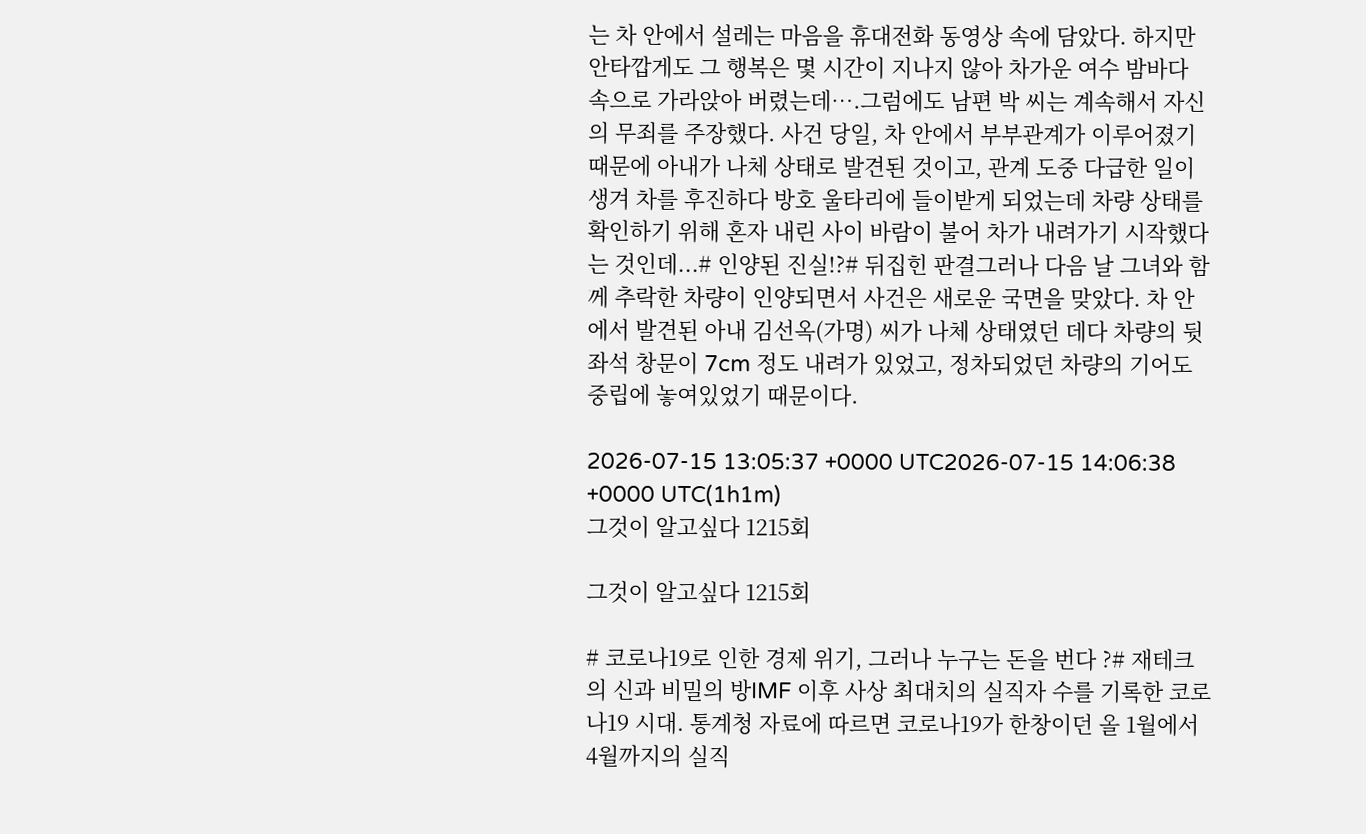는 차 안에서 설레는 마음을 휴대전화 동영상 속에 담았다. 하지만 안타깝게도 그 행복은 몇 시간이 지나지 않아 차가운 여수 밤바다 속으로 가라앉아 버렸는데….그럼에도 남편 박 씨는 계속해서 자신의 무죄를 주장했다. 사건 당일, 차 안에서 부부관계가 이루어졌기 때문에 아내가 나체 상태로 발견된 것이고, 관계 도중 다급한 일이 생겨 차를 후진하다 방호 울타리에 들이받게 되었는데 차량 상태를 확인하기 위해 혼자 내린 사이 바람이 불어 차가 내려가기 시작했다는 것인데...# 인양된 진실!?# 뒤집힌 판결그러나 다음 날 그녀와 함께 추락한 차량이 인양되면서 사건은 새로운 국면을 맞았다. 차 안에서 발견된 아내 김선옥(가명) 씨가 나체 상태였던 데다 차량의 뒷좌석 창문이 7cm 정도 내려가 있었고, 정차되었던 차량의 기어도 중립에 놓여있었기 때문이다.

2026-07-15 13:05:37 +0000 UTC2026-07-15 14:06:38 +0000 UTC(1h1m)
그것이 알고싶다 1215회

그것이 알고싶다 1215회

# 코로나19로 인한 경제 위기, 그러나 누구는 돈을 번다 ?# 재테크의 신과 비밀의 방IMF 이후 사상 최대치의 실직자 수를 기록한 코로나19 시대. 통계청 자료에 따르면 코로나19가 한창이던 올 1월에서 4월까지의 실직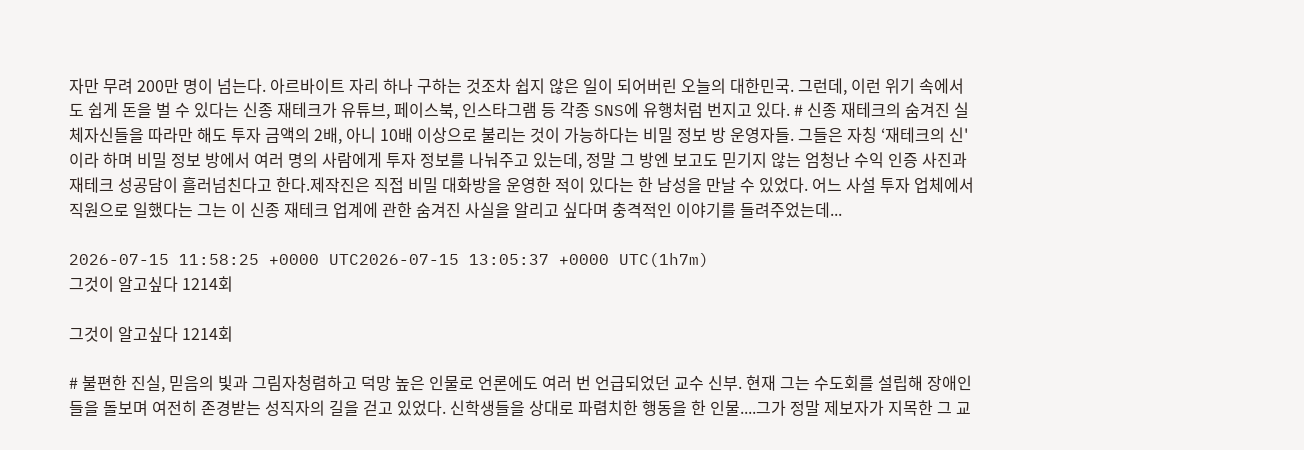자만 무려 200만 명이 넘는다. 아르바이트 자리 하나 구하는 것조차 쉽지 않은 일이 되어버린 오늘의 대한민국. 그런데, 이런 위기 속에서도 쉽게 돈을 벌 수 있다는 신종 재테크가 유튜브, 페이스북, 인스타그램 등 각종 SNS에 유행처럼 번지고 있다. # 신종 재테크의 숨겨진 실체자신들을 따라만 해도 투자 금액의 2배, 아니 10배 이상으로 불리는 것이 가능하다는 비밀 정보 방 운영자들. 그들은 자칭 ‘재테크의 신'이라 하며 비밀 정보 방에서 여러 명의 사람에게 투자 정보를 나눠주고 있는데, 정말 그 방엔 보고도 믿기지 않는 엄청난 수익 인증 사진과 재테크 성공담이 흘러넘친다고 한다.제작진은 직접 비밀 대화방을 운영한 적이 있다는 한 남성을 만날 수 있었다. 어느 사설 투자 업체에서 직원으로 일했다는 그는 이 신종 재테크 업계에 관한 숨겨진 사실을 알리고 싶다며 충격적인 이야기를 들려주었는데...

2026-07-15 11:58:25 +0000 UTC2026-07-15 13:05:37 +0000 UTC(1h7m)
그것이 알고싶다 1214회

그것이 알고싶다 1214회

# 불편한 진실, 믿음의 빛과 그림자청렴하고 덕망 높은 인물로 언론에도 여러 번 언급되었던 교수 신부. 현재 그는 수도회를 설립해 장애인들을 돌보며 여전히 존경받는 성직자의 길을 걷고 있었다. 신학생들을 상대로 파렴치한 행동을 한 인물....그가 정말 제보자가 지목한 그 교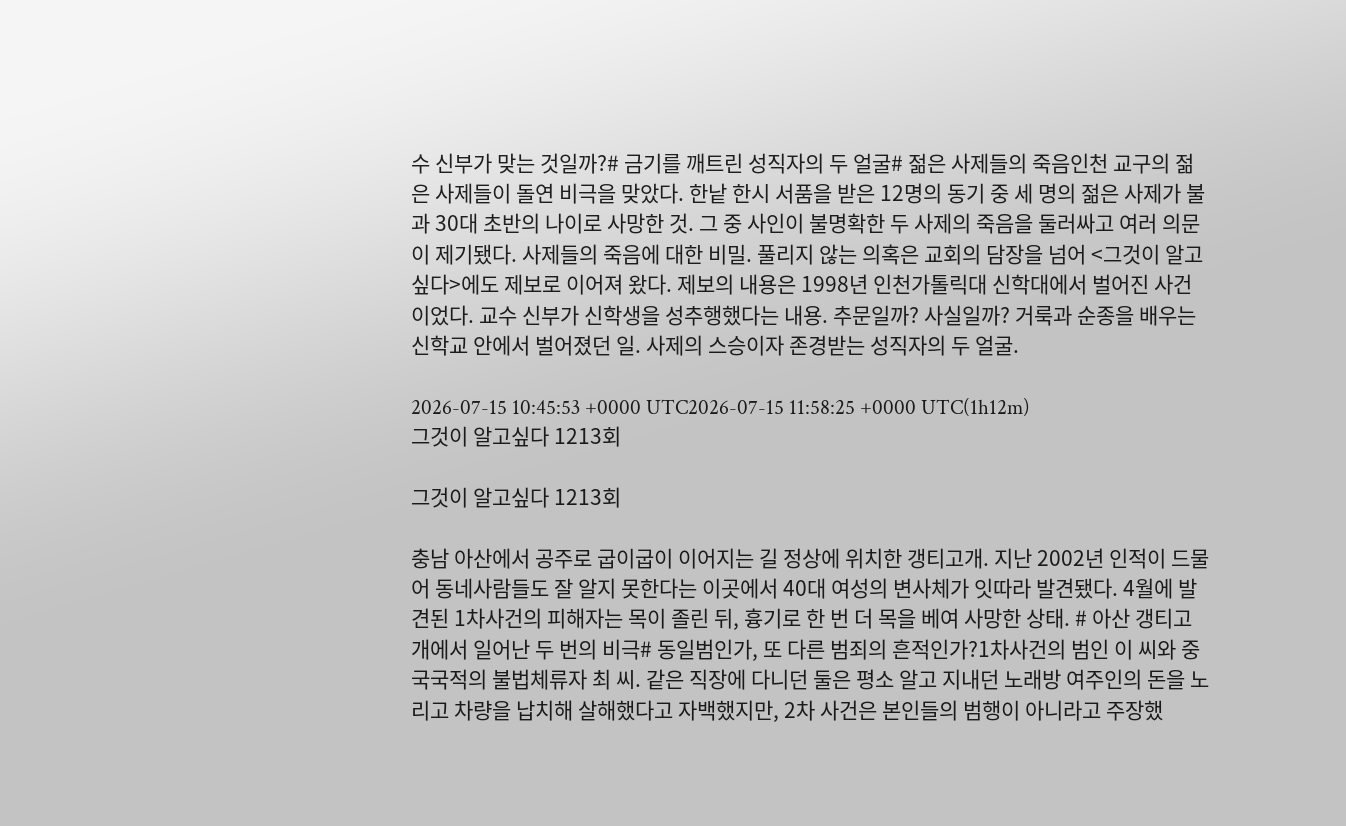수 신부가 맞는 것일까?# 금기를 깨트린 성직자의 두 얼굴# 젊은 사제들의 죽음인천 교구의 젊은 사제들이 돌연 비극을 맞았다. 한낱 한시 서품을 받은 12명의 동기 중 세 명의 젊은 사제가 불과 30대 초반의 나이로 사망한 것. 그 중 사인이 불명확한 두 사제의 죽음을 둘러싸고 여러 의문이 제기됐다. 사제들의 죽음에 대한 비밀. 풀리지 않는 의혹은 교회의 담장을 넘어 <그것이 알고싶다>에도 제보로 이어져 왔다. 제보의 내용은 1998년 인천가톨릭대 신학대에서 벌어진 사건이었다. 교수 신부가 신학생을 성추행했다는 내용. 추문일까? 사실일까? 거룩과 순종을 배우는 신학교 안에서 벌어졌던 일. 사제의 스승이자 존경받는 성직자의 두 얼굴.

2026-07-15 10:45:53 +0000 UTC2026-07-15 11:58:25 +0000 UTC(1h12m)
그것이 알고싶다 1213회

그것이 알고싶다 1213회

충남 아산에서 공주로 굽이굽이 이어지는 길 정상에 위치한 갱티고개. 지난 2002년 인적이 드물어 동네사람들도 잘 알지 못한다는 이곳에서 40대 여성의 변사체가 잇따라 발견됐다. 4월에 발견된 1차사건의 피해자는 목이 졸린 뒤, 흉기로 한 번 더 목을 베여 사망한 상태. # 아산 갱티고개에서 일어난 두 번의 비극# 동일범인가, 또 다른 범죄의 흔적인가?1차사건의 범인 이 씨와 중국국적의 불법체류자 최 씨. 같은 직장에 다니던 둘은 평소 알고 지내던 노래방 여주인의 돈을 노리고 차량을 납치해 살해했다고 자백했지만, 2차 사건은 본인들의 범행이 아니라고 주장했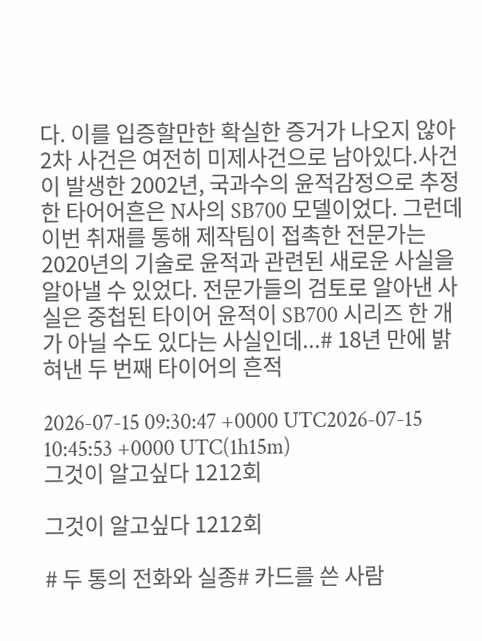다. 이를 입증할만한 확실한 증거가 나오지 않아 2차 사건은 여전히 미제사건으로 남아있다.사건이 발생한 2002년, 국과수의 윤적감정으로 추정한 타어어흔은 N사의 SB700 모델이었다. 그런데 이번 취재를 통해 제작팀이 접촉한 전문가는 2020년의 기술로 윤적과 관련된 새로운 사실을 알아낼 수 있었다. 전문가들의 검토로 알아낸 사실은 중첩된 타이어 윤적이 SB700 시리즈 한 개가 아닐 수도 있다는 사실인데...# 18년 만에 밝혀낸 두 번째 타이어의 흔적

2026-07-15 09:30:47 +0000 UTC2026-07-15 10:45:53 +0000 UTC(1h15m)
그것이 알고싶다 1212회

그것이 알고싶다 1212회

# 두 통의 전화와 실종# 카드를 쓴 사람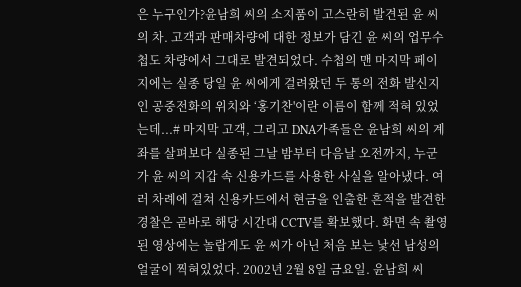은 누구인가?윤남희 씨의 소지품이 고스란히 발견된 윤 씨의 차. 고객과 판매차량에 대한 정보가 담긴 윤 씨의 업무수첩도 차량에서 그대로 발견되었다. 수첩의 맨 마지막 페이지에는 실종 당일 윤 씨에게 걸려왔던 두 통의 전화 발신지인 공중전화의 위치와 ‘홍기찬'이란 이름이 함께 적혀 있었는데...# 마지막 고객, 그리고 DNA가족들은 윤남희 씨의 계좌를 살펴보다 실종된 그날 밤부터 다음날 오전까지, 누군가 윤 씨의 지갑 속 신용카드를 사용한 사실을 알아냈다. 여러 차례에 걸쳐 신용카드에서 현금을 인출한 흔적을 발견한 경찰은 곧바로 해당 시간대 CCTV를 확보했다. 화면 속 촬영된 영상에는 놀랍게도 윤 씨가 아닌 처음 보는 낯선 남성의 얼굴이 찍혀있었다. 2002년 2월 8일 금요일. 윤남희 씨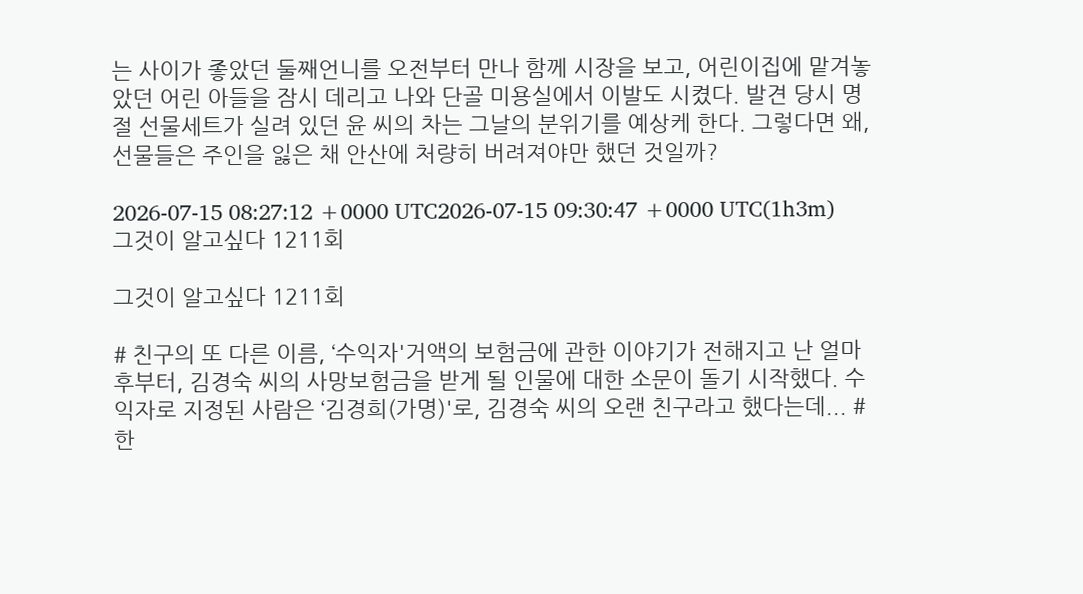는 사이가 좋았던 둘째언니를 오전부터 만나 함께 시장을 보고, 어린이집에 맡겨놓았던 어린 아들을 잠시 데리고 나와 단골 미용실에서 이발도 시켰다. 발견 당시 명절 선물세트가 실려 있던 윤 씨의 차는 그날의 분위기를 예상케 한다. 그렇다면 왜, 선물들은 주인을 잃은 채 안산에 처량히 버려져야만 했던 것일까?

2026-07-15 08:27:12 +0000 UTC2026-07-15 09:30:47 +0000 UTC(1h3m)
그것이 알고싶다 1211회

그것이 알고싶다 1211회

# 친구의 또 다른 이름, ‘수익자'거액의 보험금에 관한 이야기가 전해지고 난 얼마 후부터, 김경숙 씨의 사망보험금을 받게 될 인물에 대한 소문이 돌기 시작했다. 수익자로 지정된 사람은 ‘김경희(가명)'로, 김경숙 씨의 오랜 친구라고 했다는데... # 한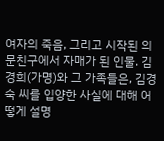여자의 죽음, 그리고 시작된 의문친구에서 자매가 된 인물. 김경희(가명)와 그 가족들은, 김경숙 씨를 입양한 사실에 대해 어떻게 설명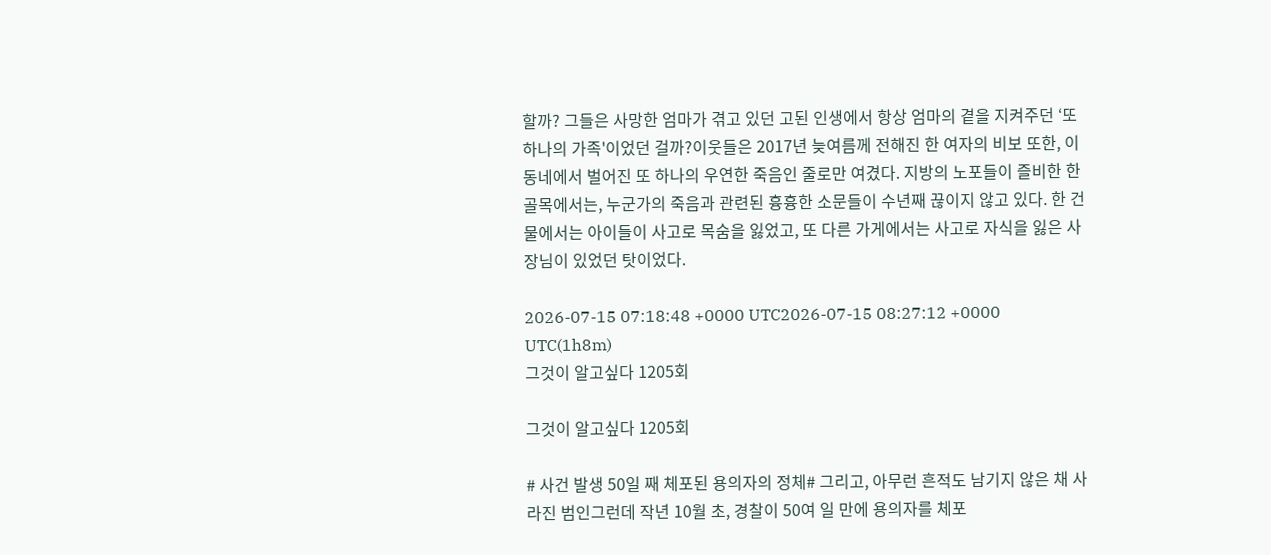할까? 그들은 사망한 엄마가 겪고 있던 고된 인생에서 항상 엄마의 곁을 지켜주던 ‘또 하나의 가족'이었던 걸까?이웃들은 2017년 늦여름께 전해진 한 여자의 비보 또한, 이 동네에서 벌어진 또 하나의 우연한 죽음인 줄로만 여겼다. 지방의 노포들이 즐비한 한 골목에서는, 누군가의 죽음과 관련된 흉흉한 소문들이 수년째 끊이지 않고 있다. 한 건물에서는 아이들이 사고로 목숨을 잃었고, 또 다른 가게에서는 사고로 자식을 잃은 사장님이 있었던 탓이었다.

2026-07-15 07:18:48 +0000 UTC2026-07-15 08:27:12 +0000 UTC(1h8m)
그것이 알고싶다 1205회

그것이 알고싶다 1205회

# 사건 발생 50일 째 체포된 용의자의 정체# 그리고, 아무런 흔적도 남기지 않은 채 사라진 범인그런데 작년 10월 초, 경찰이 50여 일 만에 용의자를 체포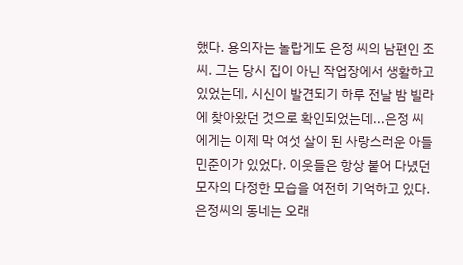했다. 용의자는 놀랍게도 은정 씨의 남편인 조 씨. 그는 당시 집이 아닌 작업장에서 생활하고 있었는데, 시신이 발견되기 하루 전날 밤 빌라에 찾아왔던 것으로 확인되었는데...은정 씨에게는 이제 막 여섯 살이 된 사랑스러운 아들 민준이가 있었다. 이웃들은 항상 붙어 다녔던 모자의 다정한 모습을 여전히 기억하고 있다. 은정씨의 동네는 오래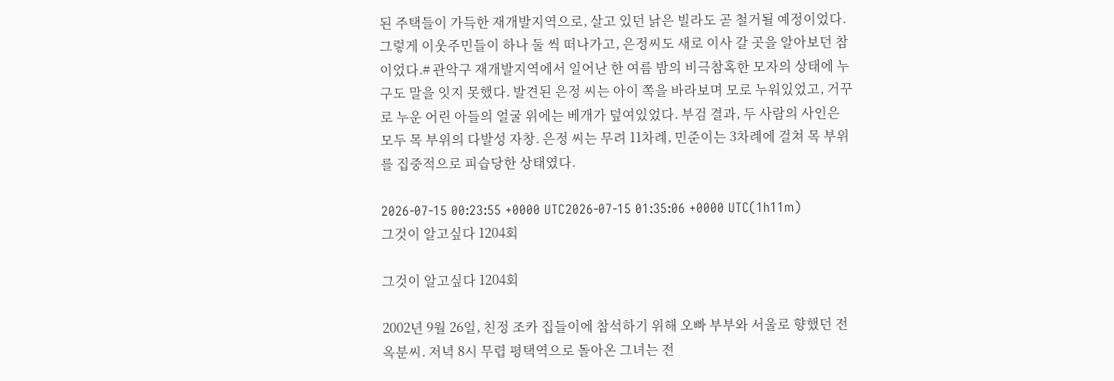된 주택들이 가득한 재개발지역으로, 살고 있던 낡은 빌라도 곧 철거될 예정이었다. 그렇게 이웃주민들이 하나 둘 씩 떠나가고, 은정씨도 새로 이사 갈 곳을 알아보던 참이었다.# 관악구 재개발지역에서 일어난 한 여름 밤의 비극참혹한 모자의 상태에 누구도 말을 잇지 못했다. 발견된 은정 씨는 아이 쪽을 바라보며 모로 누워있었고, 거꾸로 누운 어린 아들의 얼굴 위에는 베개가 덮여있었다. 부검 결과, 두 사람의 사인은 모두 목 부위의 다발성 자창. 은정 씨는 무려 11차례, 민준이는 3차례에 걸쳐 목 부위를 집중적으로 피습당한 상태였다.

2026-07-15 00:23:55 +0000 UTC2026-07-15 01:35:06 +0000 UTC(1h11m)
그것이 알고싶다 1204회

그것이 알고싶다 1204회

2002년 9월 26일, 친정 조카 집들이에 참석하기 위해 오빠 부부와 서울로 향했던 전옥분씨. 저녁 8시 무렵 평택역으로 돌아온 그녀는 전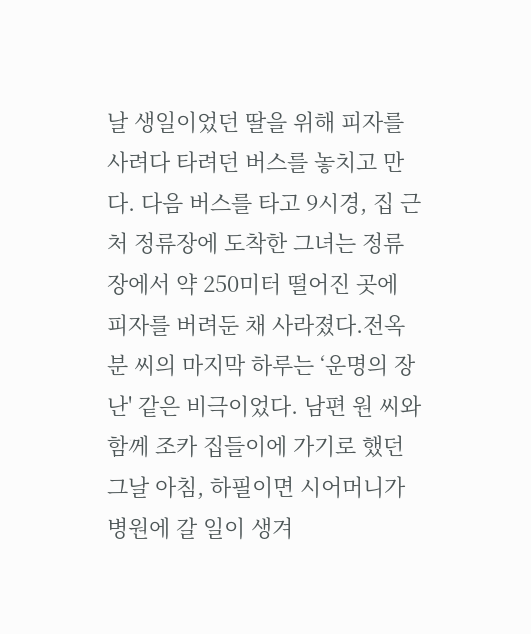날 생일이었던 딸을 위해 피자를 사려다 타려던 버스를 놓치고 만다. 다음 버스를 타고 9시경, 집 근처 정류장에 도착한 그녀는 정류장에서 약 250미터 떨어진 곳에 피자를 버려둔 채 사라졌다.전옥분 씨의 마지막 하루는 ‘운명의 장난' 같은 비극이었다. 남편 원 씨와 함께 조카 집들이에 가기로 했던 그날 아침, 하필이면 시어머니가 병원에 갈 일이 생겨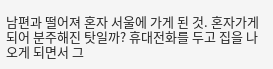남편과 떨어져 혼자 서울에 가게 된 것. 혼자가게 되어 분주해진 탓일까? 휴대전화를 두고 집을 나오게 되면서 그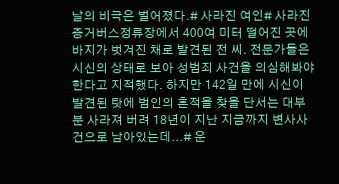날의 비극은 벌어졌다.# 사라진 여인# 사라진 증거버스정류장에서 400여 미터 떨어진 곳에 바지가 벗겨진 채로 발견된 전 씨. 전문가들은 시신의 상태로 보아 성범죄 사건을 의심해봐야한다고 지적했다. 하지만 142일 만에 시신이 발견된 탓에 범인의 흔적을 찾을 단서는 대부분 사라져 버려 18년이 지난 지금까지 변사사건으로 남아있는데...# 운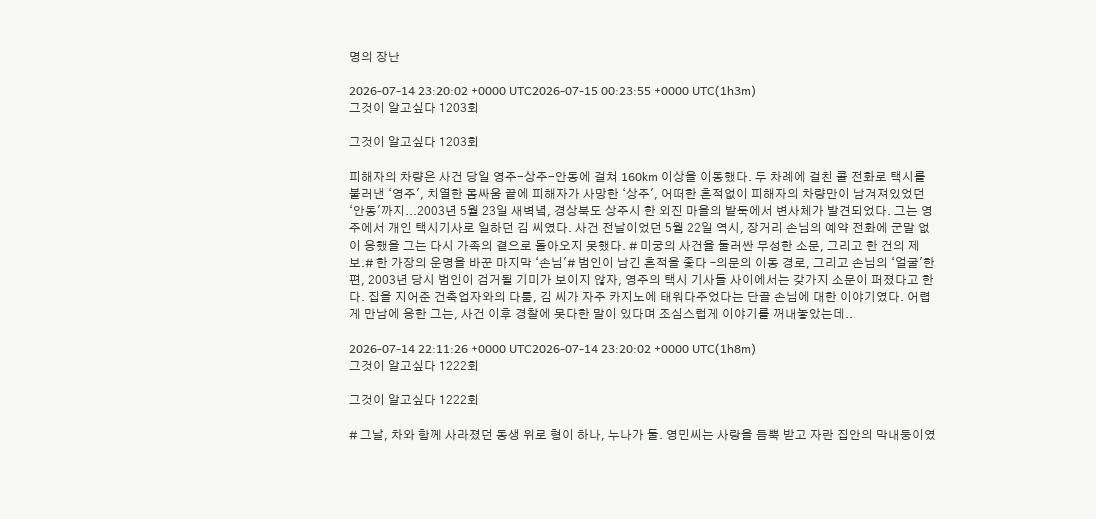명의 장난

2026-07-14 23:20:02 +0000 UTC2026-07-15 00:23:55 +0000 UTC(1h3m)
그것이 알고싶다 1203회

그것이 알고싶다 1203회

피해자의 차량은 사건 당일 영주-상주-안동에 걸쳐 160km 이상을 이동했다. 두 차례에 걸친 콜 전화로 택시를 불러낸 ‘영주', 치열한 몸싸움 끝에 피해자가 사망한 ‘상주', 어떠한 흔적없이 피해자의 차량만이 남겨져있었던 ‘안동'까지...2003년 5월 23일 새벽녘, 경상북도 상주시 한 외진 마을의 밭둑에서 변사체가 발견되었다. 그는 영주에서 개인 택시기사로 일하던 김 씨였다. 사건 전날이었던 5월 22일 역시, 장거리 손님의 예약 전화에 군말 없이 응했을 그는 다시 가족의 곁으로 돌아오지 못했다. # 미궁의 사건을 둘러싼 무성한 소문, 그리고 한 건의 제보.# 한 가장의 운명을 바꾼 마지막 ‘손님'# 범인이 남긴 흔적을 좇다 –의문의 이동 경로, 그리고 손님의 ‘얼굴'한편, 2003년 당시 범인이 검거될 기미가 보이지 않자, 영주의 택시 기사들 사이에서는 갖가지 소문이 퍼졌다고 한다. 집을 지어준 건축업자와의 다툼, 김 씨가 자주 카지노에 태워다주었다는 단골 손님에 대한 이야기였다. 어렵게 만남에 응한 그는, 사건 이후 경찰에 못다한 말이 있다며 조심스럽게 이야기를 꺼내놓았는데..

2026-07-14 22:11:26 +0000 UTC2026-07-14 23:20:02 +0000 UTC(1h8m)
그것이 알고싶다 1222회

그것이 알고싶다 1222회

# 그날, 차와 함께 사라졌던 동생 위로 형이 하나, 누나가 둘. 영민씨는 사랑을 듬뿍 받고 자란 집안의 막내둥이였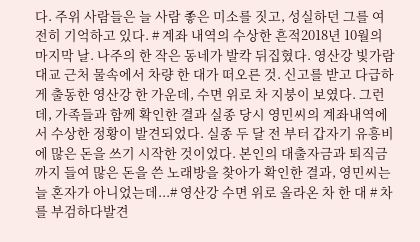다. 주위 사람들은 늘 사람 좋은 미소를 짓고, 성실하던 그를 여전히 기억하고 있다. # 계좌 내역의 수상한 흔적2018년 10월의 마지막 날. 나주의 한 작은 동네가 발칵 뒤집혔다. 영산강 빛가람대교 근처 물속에서 차량 한 대가 떠오른 것. 신고를 받고 다급하게 출동한 영산강 한 가운데, 수면 위로 차 지붕이 보였다. 그런데, 가족들과 함께 확인한 결과 실종 당시 영민씨의 계좌내역에서 수상한 정황이 발견되었다. 실종 두 달 전 부터 갑자기 유흥비에 많은 돈을 쓰기 시작한 것이었다. 본인의 대출자금과 퇴직금까지 들여 많은 돈을 쓴 노래방을 찾아가 확인한 결과, 영민씨는 늘 혼자가 아니었는데...# 영산강 수면 위로 올라온 차 한 대 # 차를 부검하다발견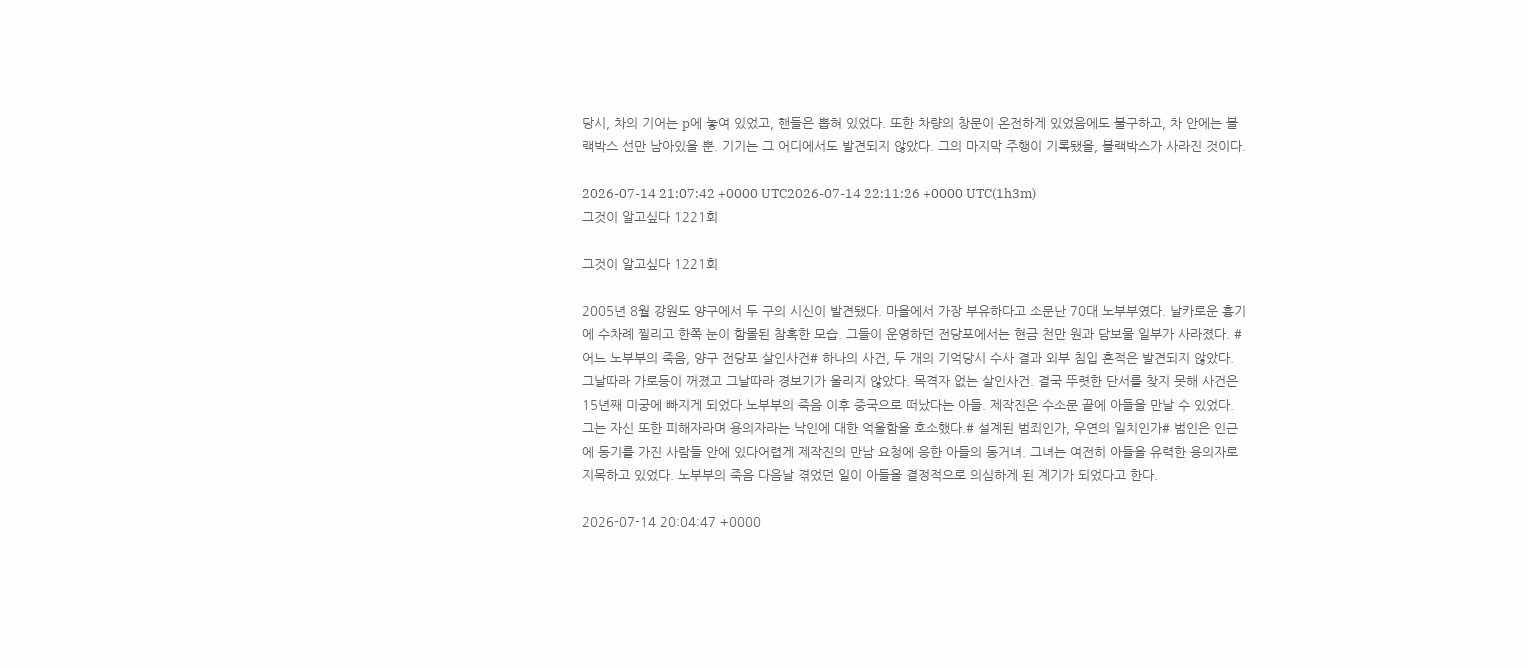당시, 차의 기어는 p에 놓여 있었고, 핸들은 뽑혀 있었다. 또한 차량의 창문이 온전하게 있었음에도 불구하고, 차 안에는 블랙박스 선만 남아있을 뿐. 기기는 그 어디에서도 발견되지 않았다. 그의 마지막 주행이 기록됐을, 블랙박스가 사라진 것이다.

2026-07-14 21:07:42 +0000 UTC2026-07-14 22:11:26 +0000 UTC(1h3m)
그것이 알고싶다 1221회

그것이 알고싶다 1221회

2005년 8월 강원도 양구에서 두 구의 시신이 발견됐다. 마을에서 가장 부유하다고 소문난 70대 노부부였다. 날카로운 흉기에 수차례 찔리고 한쪽 눈이 함몰된 참혹한 모습. 그들이 운영하던 전당포에서는 현금 천만 원과 담보물 일부가 사라졌다. # 어느 노부부의 죽음, 양구 전당포 살인사건# 하나의 사건, 두 개의 기억당시 수사 결과 외부 침입 흔적은 발견되지 않았다. 그날따라 가로등이 꺼졌고 그날따라 경보기가 울리지 않았다. 목격자 없는 살인사건. 결국 뚜렷한 단서를 찾지 못해 사건은 15년째 미궁에 빠지게 되었다.노부부의 죽음 이후 중국으로 떠났다는 아들. 제작진은 수소문 끝에 아들을 만날 수 있었다. 그는 자신 또한 피해자라며 용의자라는 낙인에 대한 억울함을 호소했다.# 설계된 범죄인가, 우연의 일치인가# 범인은 인근에 동기를 가진 사람들 안에 있다어렵게 제작진의 만남 요청에 응한 아들의 동거녀. 그녀는 여전히 아들을 유력한 용의자로 지목하고 있었다. 노부부의 죽음 다음날 겪었던 일이 아들을 결정적으로 의심하게 된 계기가 되었다고 한다.

2026-07-14 20:04:47 +0000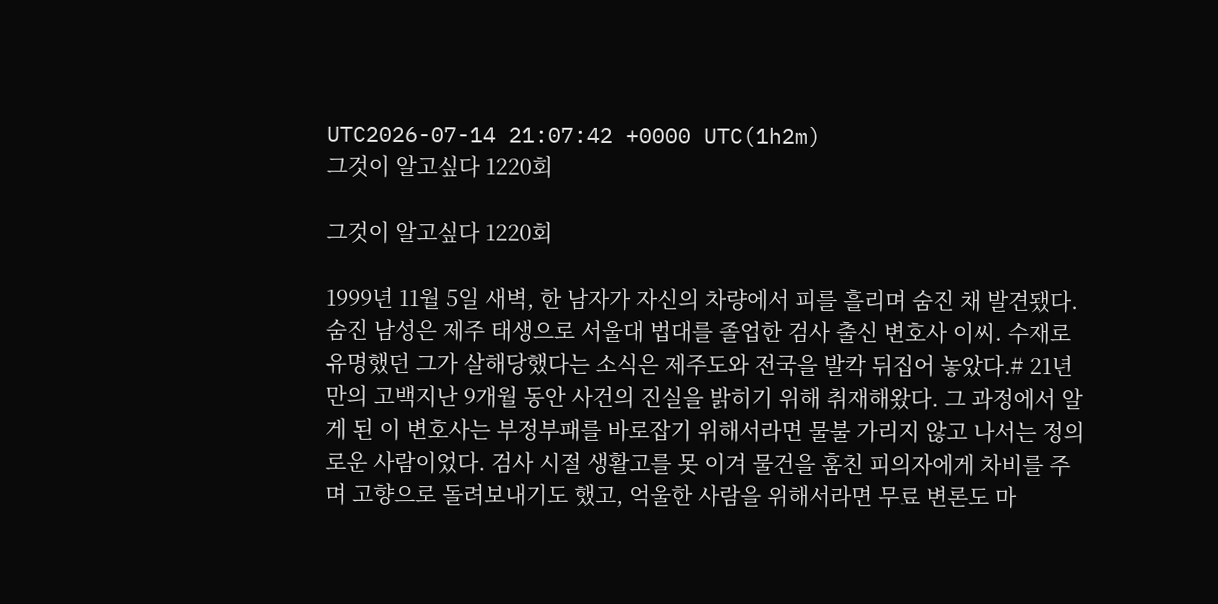UTC2026-07-14 21:07:42 +0000 UTC(1h2m)
그것이 알고싶다 1220회

그것이 알고싶다 1220회

1999년 11월 5일 새벽, 한 남자가 자신의 차량에서 피를 흘리며 숨진 채 발견됐다. 숨진 남성은 제주 태생으로 서울대 법대를 졸업한 검사 출신 변호사 이씨. 수재로 유명했던 그가 살해당했다는 소식은 제주도와 전국을 발칵 뒤집어 놓았다.# 21년 만의 고백지난 9개월 동안 사건의 진실을 밝히기 위해 취재해왔다. 그 과정에서 알게 된 이 변호사는 부정부패를 바로잡기 위해서라면 물불 가리지 않고 나서는 정의로운 사람이었다. 검사 시절 생활고를 못 이겨 물건을 훔친 피의자에게 차비를 주며 고향으로 돌려보내기도 했고, 억울한 사람을 위해서라면 무료 변론도 마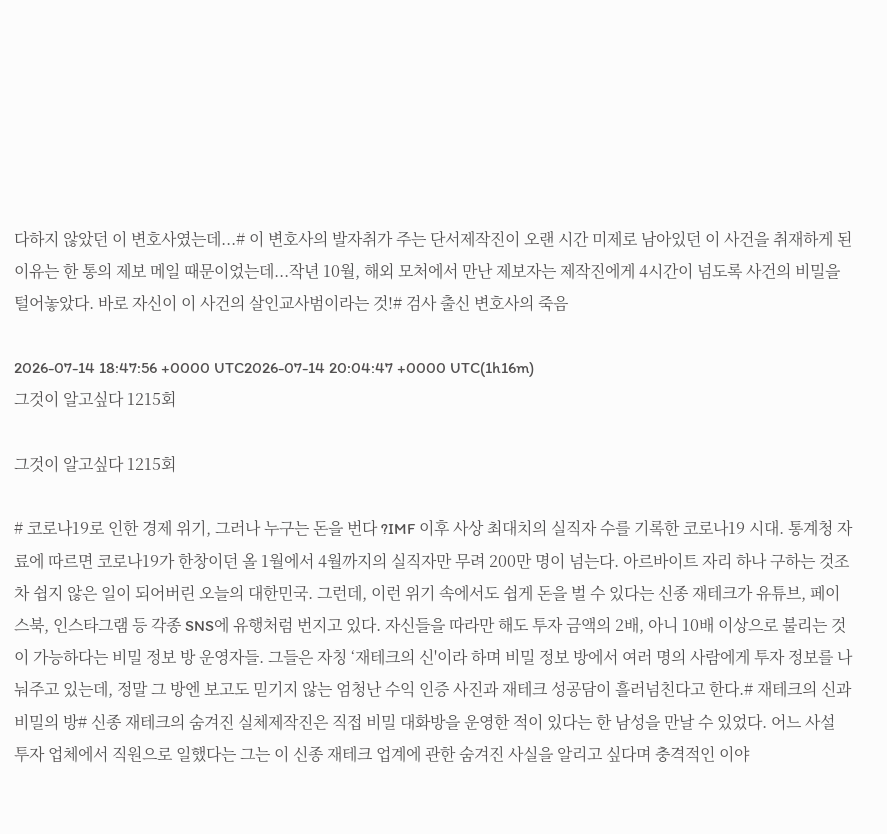다하지 않았던 이 변호사였는데...# 이 변호사의 발자취가 주는 단서제작진이 오랜 시간 미제로 남아있던 이 사건을 취재하게 된 이유는 한 통의 제보 메일 때문이었는데...작년 10월, 해외 모처에서 만난 제보자는 제작진에게 4시간이 넘도록 사건의 비밀을 털어놓았다. 바로 자신이 이 사건의 살인교사범이라는 것!# 검사 출신 변호사의 죽음

2026-07-14 18:47:56 +0000 UTC2026-07-14 20:04:47 +0000 UTC(1h16m)
그것이 알고싶다 1215회

그것이 알고싶다 1215회

# 코로나19로 인한 경제 위기, 그러나 누구는 돈을 번다 ?IMF 이후 사상 최대치의 실직자 수를 기록한 코로나19 시대. 통계청 자료에 따르면 코로나19가 한창이던 올 1월에서 4월까지의 실직자만 무려 200만 명이 넘는다. 아르바이트 자리 하나 구하는 것조차 쉽지 않은 일이 되어버린 오늘의 대한민국. 그런데, 이런 위기 속에서도 쉽게 돈을 벌 수 있다는 신종 재테크가 유튜브, 페이스북, 인스타그램 등 각종 SNS에 유행처럼 번지고 있다. 자신들을 따라만 해도 투자 금액의 2배, 아니 10배 이상으로 불리는 것이 가능하다는 비밀 정보 방 운영자들. 그들은 자칭 ‘재테크의 신'이라 하며 비밀 정보 방에서 여러 명의 사람에게 투자 정보를 나눠주고 있는데, 정말 그 방엔 보고도 믿기지 않는 엄청난 수익 인증 사진과 재테크 성공담이 흘러넘친다고 한다.# 재테크의 신과 비밀의 방# 신종 재테크의 숨겨진 실체제작진은 직접 비밀 대화방을 운영한 적이 있다는 한 남성을 만날 수 있었다. 어느 사설 투자 업체에서 직원으로 일했다는 그는 이 신종 재테크 업계에 관한 숨겨진 사실을 알리고 싶다며 충격적인 이야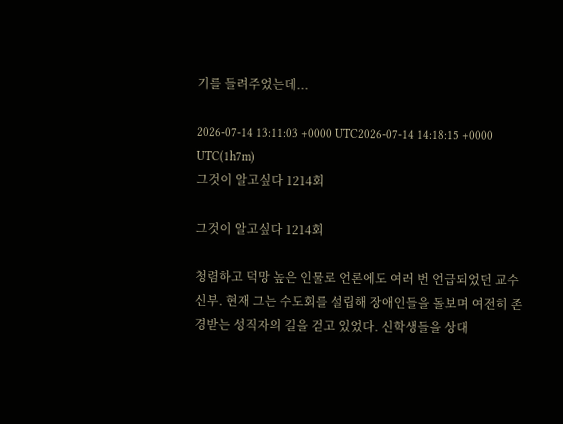기를 들려주었는데...

2026-07-14 13:11:03 +0000 UTC2026-07-14 14:18:15 +0000 UTC(1h7m)
그것이 알고싶다 1214회

그것이 알고싶다 1214회

청렴하고 덕망 높은 인물로 언론에도 여러 번 언급되었던 교수 신부. 현재 그는 수도회를 설립해 장애인들을 돌보며 여전히 존경받는 성직자의 길을 걷고 있었다. 신학생들을 상대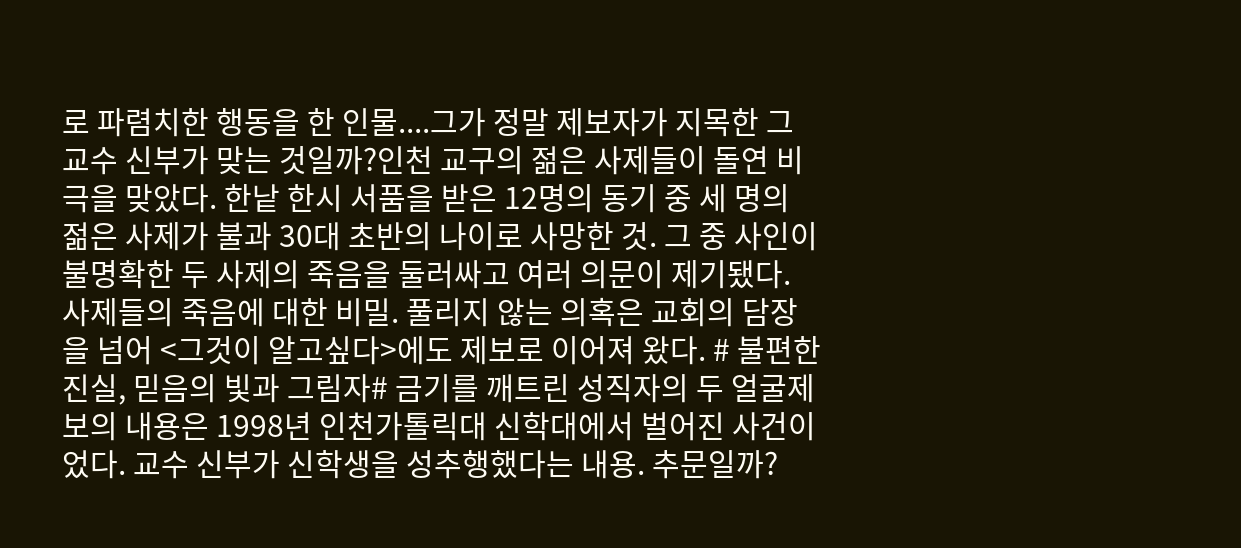로 파렴치한 행동을 한 인물....그가 정말 제보자가 지목한 그 교수 신부가 맞는 것일까?인천 교구의 젊은 사제들이 돌연 비극을 맞았다. 한낱 한시 서품을 받은 12명의 동기 중 세 명의 젊은 사제가 불과 30대 초반의 나이로 사망한 것. 그 중 사인이 불명확한 두 사제의 죽음을 둘러싸고 여러 의문이 제기됐다. 사제들의 죽음에 대한 비밀. 풀리지 않는 의혹은 교회의 담장을 넘어 <그것이 알고싶다>에도 제보로 이어져 왔다. # 불편한 진실, 믿음의 빛과 그림자# 금기를 깨트린 성직자의 두 얼굴제보의 내용은 1998년 인천가톨릭대 신학대에서 벌어진 사건이었다. 교수 신부가 신학생을 성추행했다는 내용. 추문일까?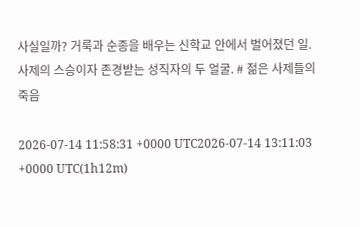사실일까? 거룩과 순종을 배우는 신학교 안에서 벌어졌던 일. 사제의 스승이자 존경받는 성직자의 두 얼굴. # 젊은 사제들의 죽음

2026-07-14 11:58:31 +0000 UTC2026-07-14 13:11:03 +0000 UTC(1h12m)